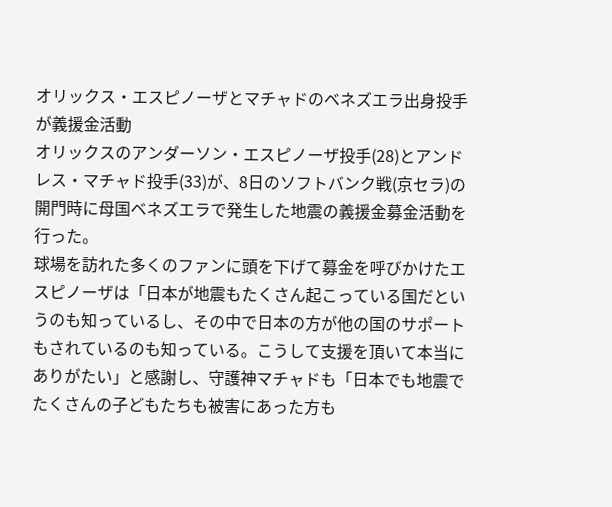オリックス・エスピノーザとマチャドのベネズエラ出身投手が義援金活動
オリックスのアンダーソン・エスピノーザ投手(28)とアンドレス・マチャド投手(33)が、8日のソフトバンク戦(京セラ)の開門時に母国ベネズエラで発生した地震の義援金募金活動を行った。
球場を訪れた多くのファンに頭を下げて募金を呼びかけたエスピノーザは「日本が地震もたくさん起こっている国だというのも知っているし、その中で日本の方が他の国のサポートもされているのも知っている。こうして支援を頂いて本当にありがたい」と感謝し、守護神マチャドも「日本でも地震でたくさんの子どもたちも被害にあった方も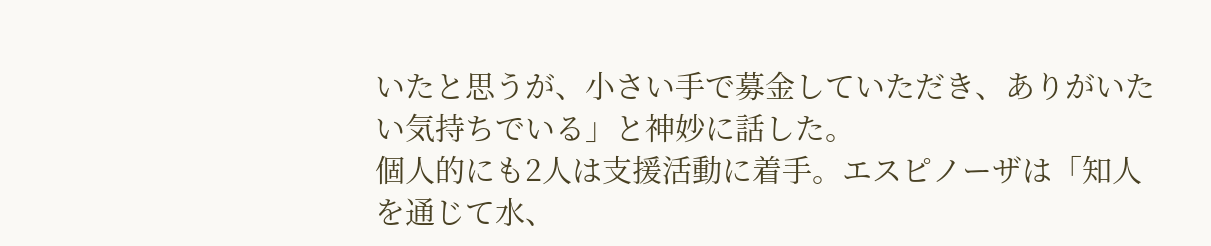いたと思うが、小さい手で募金していただき、ありがいたい気持ちでいる」と神妙に話した。
個人的にも2人は支援活動に着手。エスピノーザは「知人を通じて水、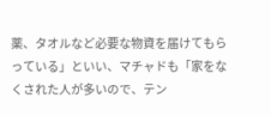薬、タオルなど必要な物資を届けてもらっている」といい、マチャドも「家をなくされた人が多いので、テン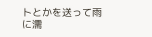トとかを送って雨に濡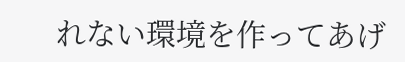れない環境を作ってあげ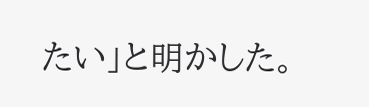たい」と明かした。